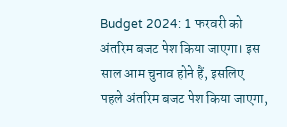Budget 2024: 1 फरवरी को अंतरिम बजट पेश किया जाएगा। इस साल आम चुनाव होने हैं, इसलिए पहले अंतरिम बजट पेश किया जाएगा,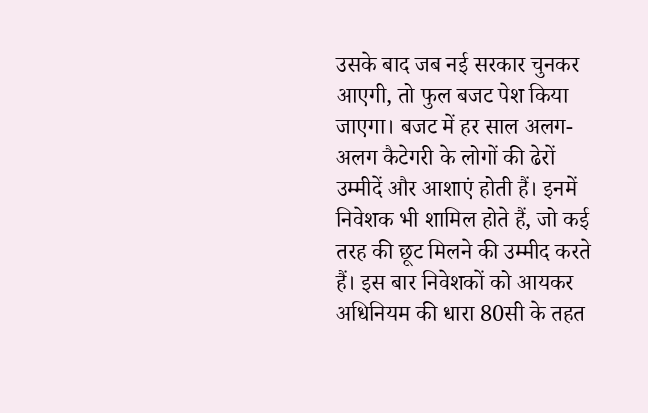उसके बाद जब नई सरकार चुनकर आएगी, तो फुल बजट पेश किया जाएगा। बजट में हर साल अलग-अलग कैटेगरी के लोगों की ढेरों उम्मीदें और आशाएं होती हैं। इनमें निवेशक भी शामिल होते हैं, जो कई तरह की छूट मिलने की उम्मीद करते हैं। इस बार निवेशकों को आयकर अधिनियम की धारा 80सी के तहत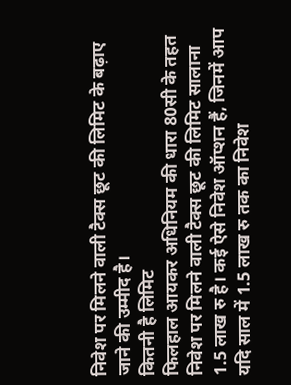निवेश पर मिलने वाली टैक्स छूट की लिमिट के बढ़ाए जाने की उम्मीद है।
कितनी है लिमिट
फिलहाल आयकर अधिनियम की धारा 80सी के तहत निवेश पर मिलने वाली टैक्स छूट की लिमिट सालाना 1.5 लाख रु है। कई ऐसे निवेश ऑप्शन हैं, जिनमें आप यदि साल में 1.5 लाख रु तक का निवेश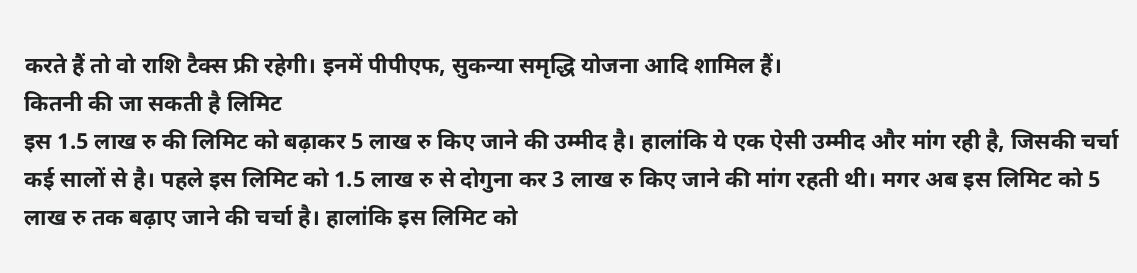करते हैं तो वो राशि टैक्स फ्री रहेगी। इनमें पीपीएफ, सुकन्या समृद्धि योजना आदि शामिल हैं।
कितनी की जा सकती है लिमिट
इस 1.5 लाख रु की लिमिट को बढ़ाकर 5 लाख रु किए जाने की उम्मीद है। हालांकि ये एक ऐसी उम्मीद और मांग रही है, जिसकी चर्चा कई सालों से है। पहले इस लिमिट को 1.5 लाख रु से दोगुना कर 3 लाख रु किए जाने की मांग रहती थी। मगर अब इस लिमिट को 5 लाख रु तक बढ़ाए जाने की चर्चा है। हालांकि इस लिमिट को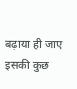बढ़ाया ही जाए इसकी कुछ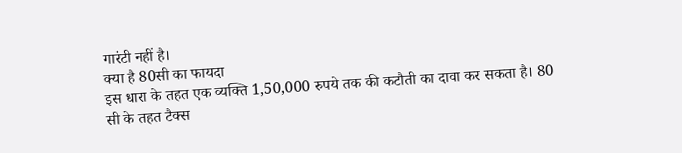गारंटी नहीं है।
क्या है 80सी का फायदा
इस धारा के तहत एक व्यक्ति 1,50,000 रुपये तक की कटौती का दावा कर सकता है। 80 सी के तहत टैक्स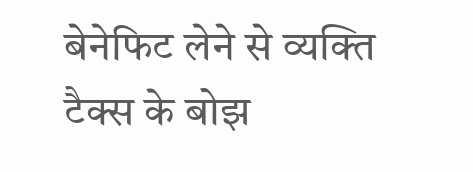बेनेफिट लेने से व्यक्ति टैक्स के बोझ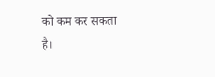को कम कर सकता है।